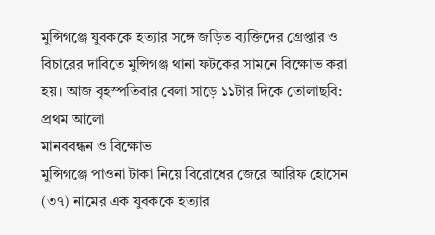মুন্সিগঞ্জে যুবককে হত্যার সঙ্গে জড়িত ব্যক্তিদের গ্রেপ্তার ও বিচারের দাবিতে মুন্সিগঞ্জ থানা ফটকের সামনে বিক্ষোভ করা হয়। আজ বৃহস্পতিবার বেলা সাড়ে ১১টার দিকে তোলাছবি: প্রথম আলো
মানববন্ধন ও বিক্ষোভ
মুন্সিগঞ্জে পাওনা টাকা নিয়ে বিরোধের জেরে আরিফ হোসেন (৩৭) নামের এক যুবককে হত্যার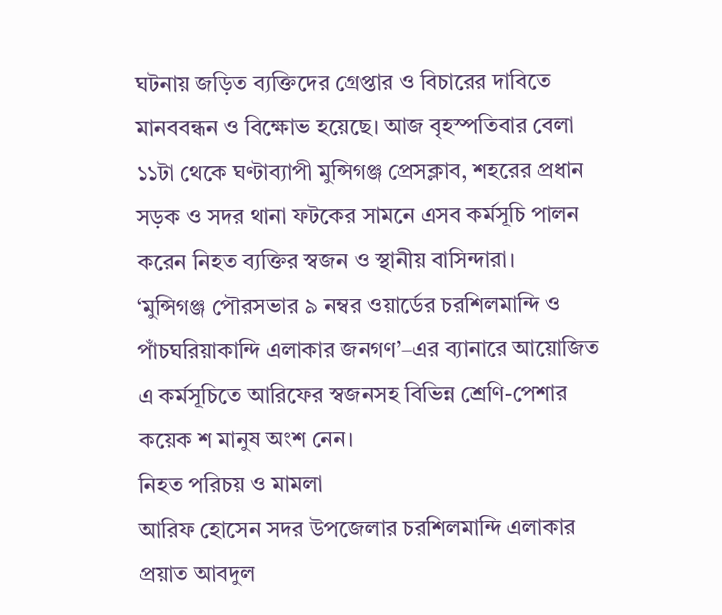ঘটনায় জড়িত ব্যক্তিদের গ্রেপ্তার ও বিচারের দাবিতে মানববন্ধন ও বিক্ষোভ হয়েছে। আজ বৃহস্পতিবার বেলা ১১টা থেকে ঘণ্টাব্যাপী মুন্সিগঞ্জ প্রেসক্লাব, শহরের প্রধান সড়ক ও সদর থানা ফটকের সামনে এসব কর্মসূচি পালন করেন নিহত ব্যক্তির স্বজন ও স্থানীয় বাসিন্দারা।
‘মুন্সিগঞ্জ পৌরসভার ৯ নম্বর ওয়ার্ডের চরশিলমান্দি ও পাঁচঘরিয়াকান্দি এলাকার জনগণ’–এর ব্যানারে আয়োজিত এ কর্মসূচিতে আরিফের স্বজনসহ বিভিন্ন শ্রেণি-পেশার কয়েক শ মানুষ অংশ নেন।
নিহত পরিচয় ও মামলা
আরিফ হোসেন সদর উপজেলার চরশিলমান্দি এলাকার প্রয়াত আবদুল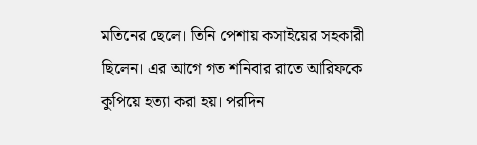মতিনের ছেলে। তিনি পেশায় কসাইয়ের সহকারী ছিলেন। এর আগে গত শনিবার রাতে আরিফকে কুপিয়ে হত্যা করা হয়। পরদিন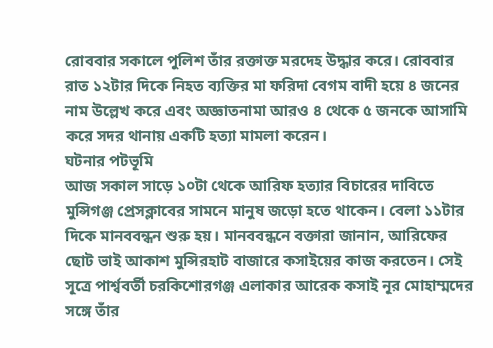রোববার সকালে পুলিশ তাঁর রক্তাক্ত মরদেহ উদ্ধার করে। রোববার রাত ১২টার দিকে নিহত ব্যক্তির মা ফরিদা বেগম বাদী হয়ে ৪ জনের নাম উল্লেখ করে এবং অজ্ঞাতনামা আরও ৪ থেকে ৫ জনকে আসামি করে সদর থানায় একটি হত্যা মামলা করেন।
ঘটনার পটভূমি
আজ সকাল সাড়ে ১০টা থেকে আরিফ হত্যার বিচারের দাবিতে মুন্সিগঞ্জ প্রেসক্লাবের সামনে মানুষ জড়ো হতে থাকেন। বেলা ১১টার দিকে মানববন্ধন শুরু হয়। মানববন্ধনে বক্তারা জানান, আরিফের ছোট ভাই আকাশ মুন্সিরহাট বাজারে কসাইয়ের কাজ করতেন। সেই সূত্রে পার্শ্ববর্তী চরকিশোরগঞ্জ এলাকার আরেক কসাই নূর মোহাম্মদের সঙ্গে তাঁর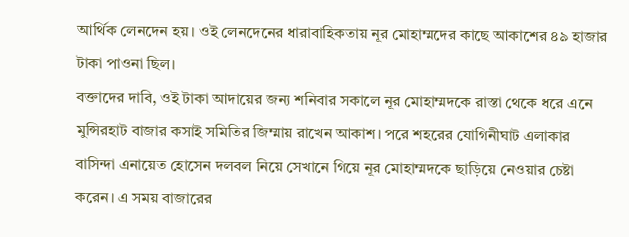আর্থিক লেনদেন হয়। ওই লেনদেনের ধারাবাহিকতায় নূর মোহাম্মদের কাছে আকাশের ৪৯ হাজার টাকা পাওনা ছিল।
বক্তাদের দাবি, ওই টাকা আদায়ের জন্য শনিবার সকালে নূর মোহাম্মদকে রাস্তা থেকে ধরে এনে মুন্সিরহাট বাজার কসাই সমিতির জিম্মায় রাখেন আকাশ। পরে শহরের যোগিনীঘাট এলাকার বাসিন্দা এনায়েত হোসেন দলবল নিয়ে সেখানে গিয়ে নূর মোহাম্মদকে ছাড়িয়ে নেওয়ার চেষ্টা করেন। এ সময় বাজারের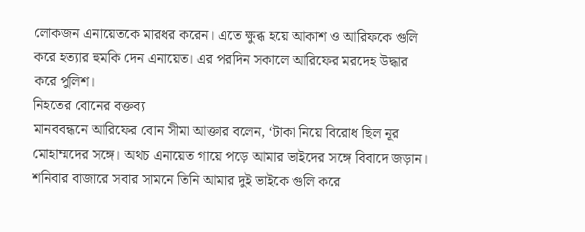লোকজন এনায়েতকে মারধর করেন। এতে ক্ষুব্ধ হয়ে আকাশ ও আরিফকে গুলি করে হত্যার হুমকি দেন এনায়েত। এর পরদিন সকালে আরিফের মরদেহ উদ্ধার করে পুলিশ।
নিহতের বোনের বক্তব্য
মানববন্ধনে আরিফের বোন সীমা আক্তার বলেন, ‘টাকা নিয়ে বিরোধ ছিল নূর মোহাম্মদের সঙ্গে। অথচ এনায়েত গায়ে পড়ে আমার ভাইদের সঙ্গে বিবাদে জড়ান। শনিবার বাজারে সবার সামনে তিনি আমার দুই ভাইকে গুলি করে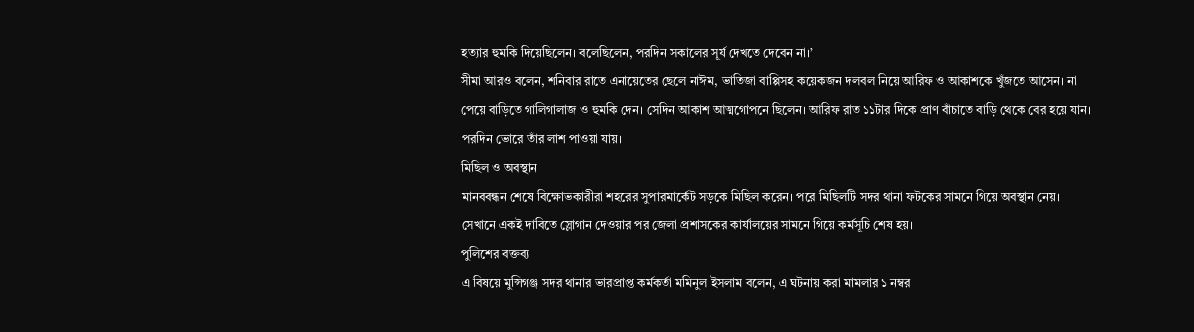হত্যার হুমকি দিয়েছিলেন। বলেছিলেন, পরদিন সকালের সূর্য দেখতে দেবেন না।’
সীমা আরও বলেন, শনিবার রাতে এনায়েতের ছেলে নাঈম, ভাতিজা বাপ্পিসহ কয়েকজন দলবল নিয়ে আরিফ ও আকাশকে খুঁজতে আসেন। না পেয়ে বাড়িতে গালিগালাজ ও হুমকি দেন। সেদিন আকাশ আত্মগোপনে ছিলেন। আরিফ রাত ১১টার দিকে প্রাণ বাঁচাতে বাড়ি থেকে বের হয়ে যান। পরদিন ভোরে তাঁর লাশ পাওয়া যায়।
মিছিল ও অবস্থান
মানববন্ধন শেষে বিক্ষোভকারীরা শহরের সুপারমার্কেট সড়কে মিছিল করেন। পরে মিছিলটি সদর থানা ফটকের সামনে গিয়ে অবস্থান নেয়। সেখানে একই দাবিতে স্লোগান দেওয়ার পর জেলা প্রশাসকের কার্যালয়ের সামনে গিয়ে কর্মসূচি শেষ হয়।
পুলিশের বক্তব্য
এ বিষয়ে মুন্সিগঞ্জ সদর থানার ভারপ্রাপ্ত কর্মকর্তা মমিনুল ইসলাম বলেন, এ ঘটনায় করা মামলার ১ নম্বর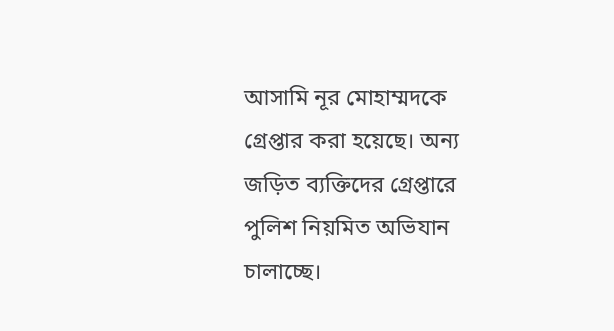আসামি নূর মোহাম্মদকে গ্রেপ্তার করা হয়েছে। অন্য জড়িত ব্যক্তিদের গ্রেপ্তারে পুলিশ নিয়মিত অভিযান চালাচ্ছে।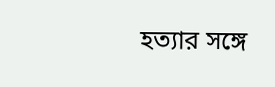হত্যার সঙ্গে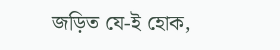জড়িত যে-ই হোক,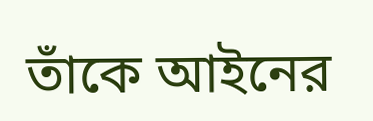তাঁকে আইনের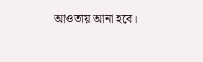আওতায় আনা হবে।